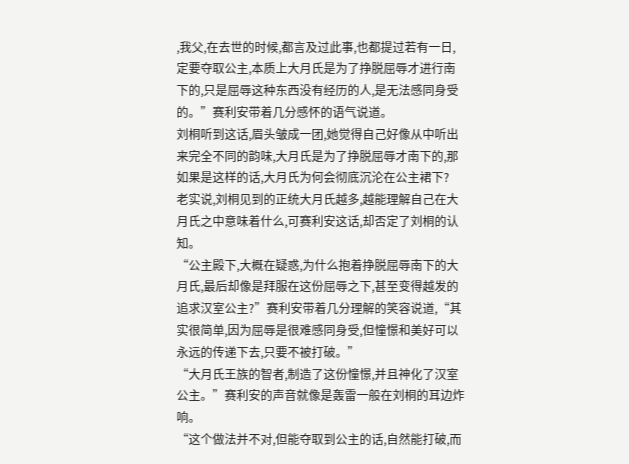,我父,在去世的时候,都言及过此事,也都提过若有一日,定要夺取公主,本质上大月氏是为了挣脱屈辱才进行南下的,只是屈辱这种东西没有经历的人,是无法感同身受的。”赛利安带着几分感怀的语气说道。
刘桐听到这话,眉头皱成一团,她觉得自己好像从中听出来完全不同的韵味,大月氏是为了挣脱屈辱才南下的,那如果是这样的话,大月氏为何会彻底沉沦在公主裙下?
老实说,刘桐见到的正统大月氏越多,越能理解自己在大月氏之中意味着什么,可赛利安这话,却否定了刘桐的认知。
“公主殿下,大概在疑惑,为什么抱着挣脱屈辱南下的大月氏,最后却像是拜服在这份屈辱之下,甚至变得越发的追求汉室公主?”赛利安带着几分理解的笑容说道,“其实很简单,因为屈辱是很难感同身受,但憧憬和美好可以永远的传递下去,只要不被打破。”
“大月氏王族的智者,制造了这份憧憬,并且神化了汉室公主。”赛利安的声音就像是轰雷一般在刘桐的耳边炸响。
“这个做法并不对,但能夺取到公主的话,自然能打破,而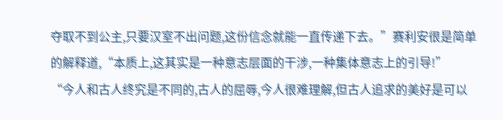夺取不到公主,只要汉室不出问题,这份信念就能一直传递下去。”赛利安很是简单的解释道,“本质上,这其实是一种意志层面的干涉,一种集体意志上的引导!”
“今人和古人终究是不同的,古人的屈辱,今人很难理解,但古人追求的美好是可以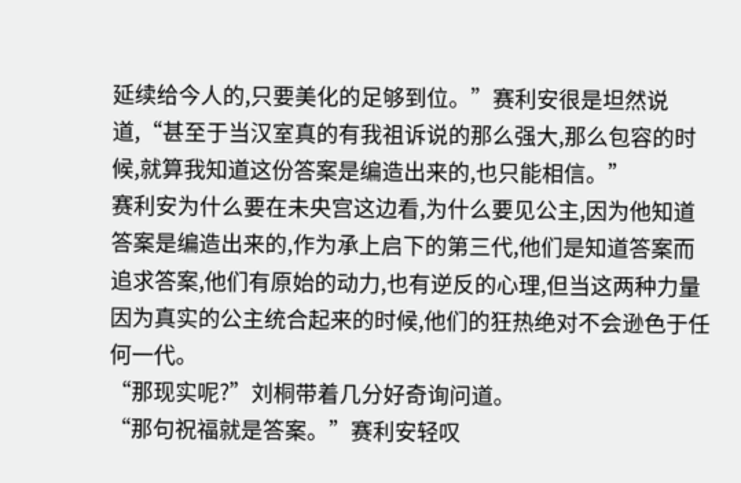延续给今人的,只要美化的足够到位。”赛利安很是坦然说道,“甚至于当汉室真的有我祖诉说的那么强大,那么包容的时候,就算我知道这份答案是编造出来的,也只能相信。”
赛利安为什么要在未央宫这边看,为什么要见公主,因为他知道答案是编造出来的,作为承上启下的第三代,他们是知道答案而追求答案,他们有原始的动力,也有逆反的心理,但当这两种力量因为真实的公主统合起来的时候,他们的狂热绝对不会逊色于任何一代。
“那现实呢?”刘桐带着几分好奇询问道。
“那句祝福就是答案。”赛利安轻叹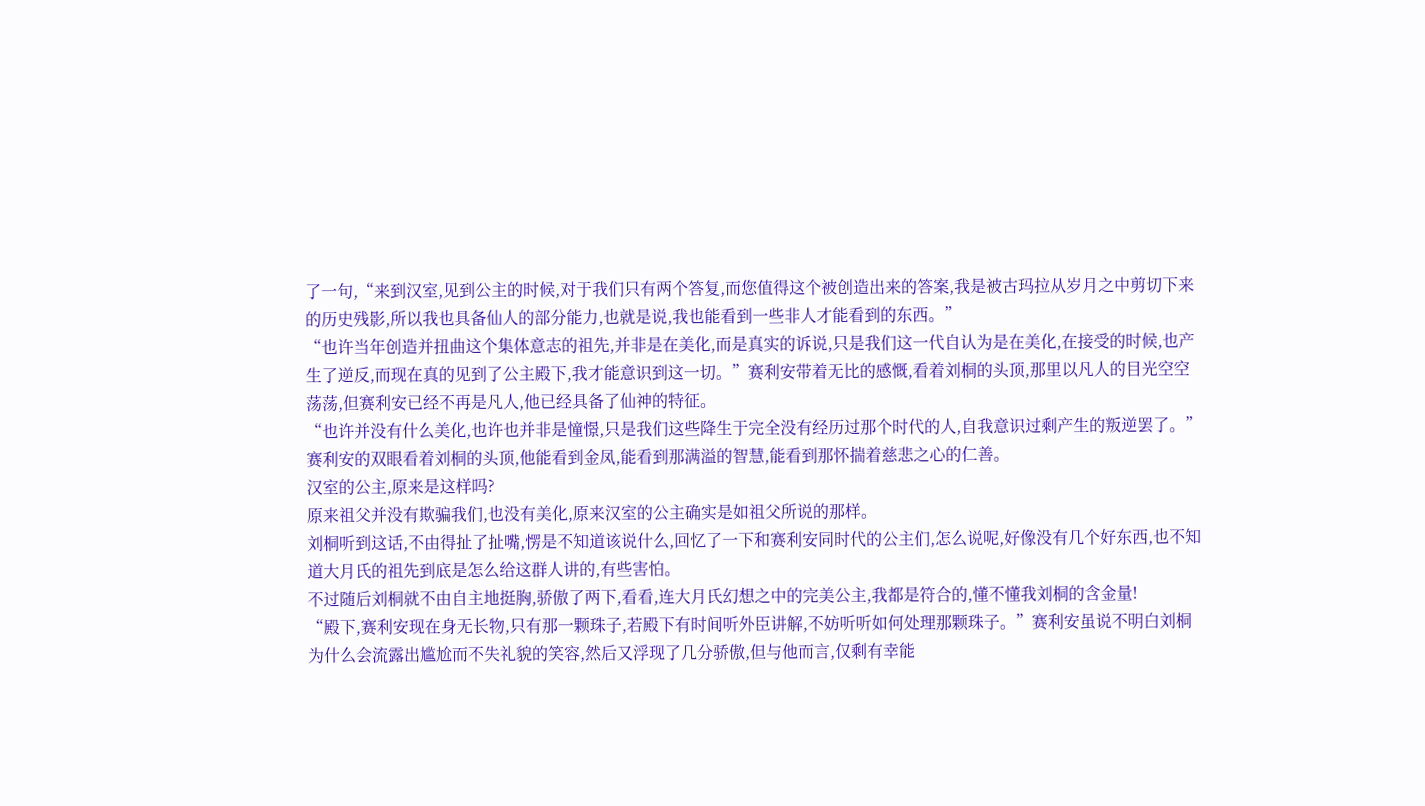了一句,“来到汉室,见到公主的时候,对于我们只有两个答复,而您值得这个被创造出来的答案,我是被古玛拉从岁月之中剪切下来的历史残影,所以我也具备仙人的部分能力,也就是说,我也能看到一些非人才能看到的东西。”
“也许当年创造并扭曲这个集体意志的祖先,并非是在美化,而是真实的诉说,只是我们这一代自认为是在美化,在接受的时候,也产生了逆反,而现在真的见到了公主殿下,我才能意识到这一切。”赛利安带着无比的感慨,看着刘桐的头顶,那里以凡人的目光空空荡荡,但赛利安已经不再是凡人,他已经具备了仙神的特征。
“也许并没有什么美化,也许也并非是憧憬,只是我们这些降生于完全没有经历过那个时代的人,自我意识过剩产生的叛逆罢了。”赛利安的双眼看着刘桐的头顶,他能看到金凤,能看到那满溢的智慧,能看到那怀揣着慈悲之心的仁善。
汉室的公主,原来是这样吗?
原来祖父并没有欺骗我们,也没有美化,原来汉室的公主确实是如祖父所说的那样。
刘桐听到这话,不由得扯了扯嘴,愣是不知道该说什么,回忆了一下和赛利安同时代的公主们,怎么说呢,好像没有几个好东西,也不知道大月氏的祖先到底是怎么给这群人讲的,有些害怕。
不过随后刘桐就不由自主地挺胸,骄傲了两下,看看,连大月氏幻想之中的完美公主,我都是符合的,懂不懂我刘桐的含金量!
“殿下,赛利安现在身无长物,只有那一颗珠子,若殿下有时间听外臣讲解,不妨听听如何处理那颗珠子。”赛利安虽说不明白刘桐为什么会流露出尴尬而不失礼貌的笑容,然后又浮现了几分骄傲,但与他而言,仅剩有幸能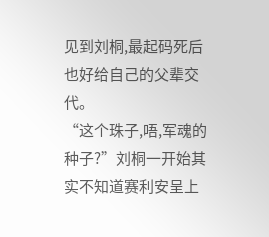见到刘桐,最起码死后也好给自己的父辈交代。
“这个珠子,唔,军魂的种子?”刘桐一开始其实不知道赛利安呈上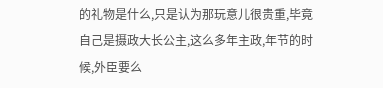的礼物是什么,只是认为那玩意儿很贵重,毕竟自己是摄政大长公主,这么多年主政,年节的时候,外臣要么